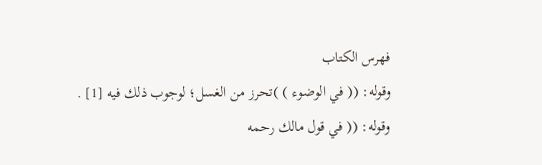فهرس الكتاب
وقوله: (( في الوضوء ) )تحرز من الغسل؛ لوجوب ذلك فيه [1] .
وقوله: (( في قول مالك رحمه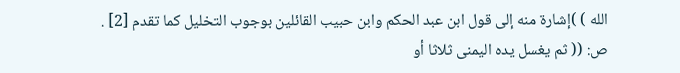الله ) )إشارة منه إلى قول ابن عبد الحكم وابن حبيب القائلين بوجوب التخليل كما تقدم [2] .
ص: (( ثم يغسل يده اليمنى ثلاثا أو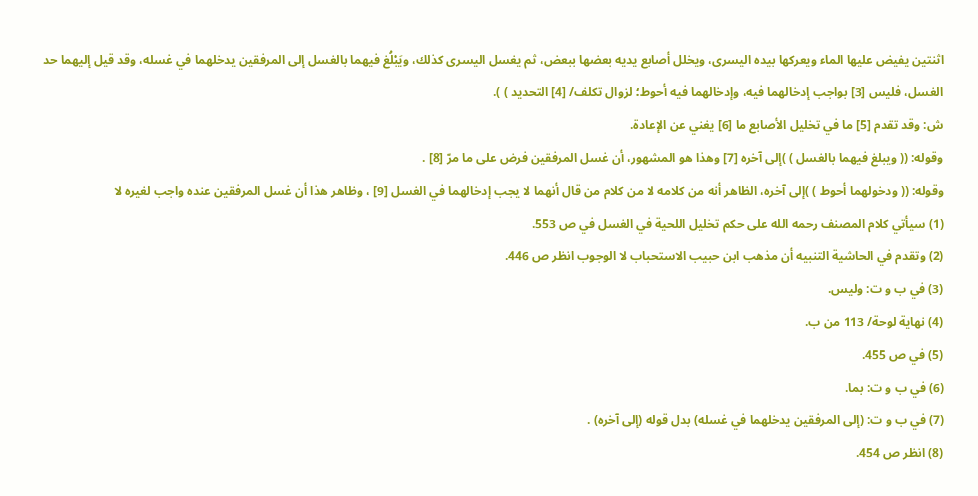اثنتين يفيض عليها الماء ويعركها بيده اليسرى، ويخلل أصابع يديه بعضها ببعض، ثم يغسل اليسرى كذلك، ويَبْلُغ فيهما بالغسل إلى المرفقين يدخلهما في غسله، وقد قيل إليهما حد الغسل، فليس [3] بواجب إدخالهما فيه، وإدخالهما فيه أحوط؛ لزوال تكلف/ [4] التحديد ) ).
ش: وقد تقدم [5] ما في تخليل الأصابع ما [6] يغني عن الإعادة.
وقوله: (( ويبلغ فيهما بالغسل ) )إلى آخره [7] وهذا هو المشهور، أن غسل المرفقين فرض على ما مرّ [8] .
وقوله: (( ودخولهما أحوط ) )إلى آخره، الظاهر أنه من كلامه لا من كلام من قال أنهما لا يجب إدخالهما في الغسل [9] ، وظاهر هذا أن غسل المرفقين عنده واجب لغيره لا
(1) سيأتي كلام المصنف رحمه الله على حكم تخليل اللحية في الغسل في ص 553.
(2) وتقدم في الحاشية التنبيه أن مذهب ابن حبيب الاستحباب لا الوجوب انظر ص 446.
(3) في ب و ت: وليس.
(4) نهاية لوحة/ 113 من ب.
(5) في ص 455.
(6) في ب و ت: بما.
(7) في ب و ت: (إلى المرفقين يدخلهما في غسله) بدل قوله (إلى آخره) .
(8) انظر ص 454.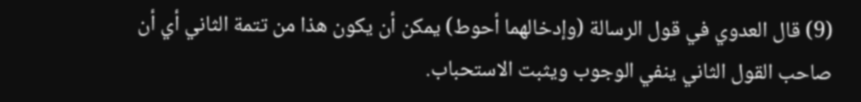(9) قال العدوي في قول الرسالة (وإدخالهما أحوط) يمكن أن يكون هذا من تتمة الثاني أي أن صاحب القول الثاني ينفي الوجوب ويثبت الاستحباب.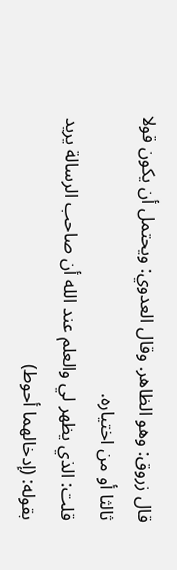قال زروق: وهو الظاهر. وقال العدوي: ويحتمل أن يكون قولا ثالثا أو من اختياره.
قلت: الذي يظهر لي والعلم عند الله أن صاحب الرسالة يريد بقوله: (إدخالهما أحوط)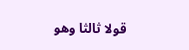قولا ثالثا وهو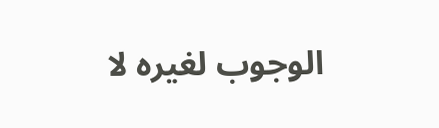الوجوب لغيره لا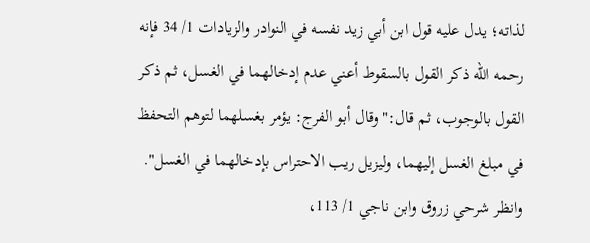لذاته؛ يدل عليه قول ابن أبي زيد نفسه في النوادر والزيادات 1/ 34 فإنه رحمه الله ذكر القول بالسقوط أعني عدم إدخالهما في الغسل، ثم ذكر القول بالوجوب، ثم قال:"وقال أبو الفرج: يؤمر بغسلهما لتوهم التحفظ في مبلغ الغسل إليهما، وليزيل ريب الاحتراس بإدخالهما في الغسل". وانظر شرحي زروق وابن ناجي 1/ 113،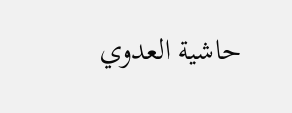حاشية العدوي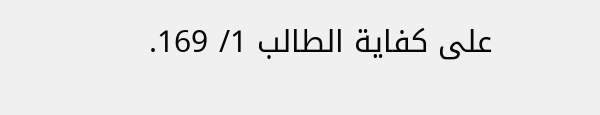على كفاية الطالب 1/ 169.